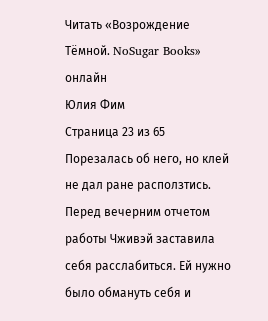Читать «Возрождение Тёмной. NoSugar Books» онлайн
Юлия Фим
Страница 23 из 65
Порезалась об него, но клей не дал ране расползтись.
Перед вечерним отчетом работы Чживэй заставила себя расслабиться. Ей нужно было обмануть себя и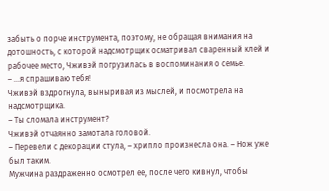забыть о порче инструмента, поэтому, не обращая внимания на дотошность, с которой надсмотрщик осматривал сваренный клей и рабочее место, Чживэй погрузилась в воспоминания о семье.
– …я спрашиваю тебя!
Чживэй вздрогнула, выныривая из мыслей, и посмотрела на надсмотрщика.
– Ты сломала инструмент?
Чживэй отчаянно замотала головой.
– Перевели с декорации стула, – хрипло произнесла она. – Нож уже был таким.
Мужчина раздраженно осмотрел ее, после чего кивнул, чтобы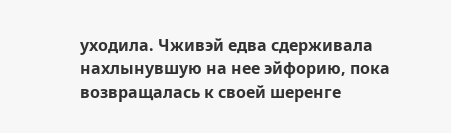уходила. Чживэй едва сдерживала нахлынувшую на нее эйфорию, пока возвращалась к своей шеренге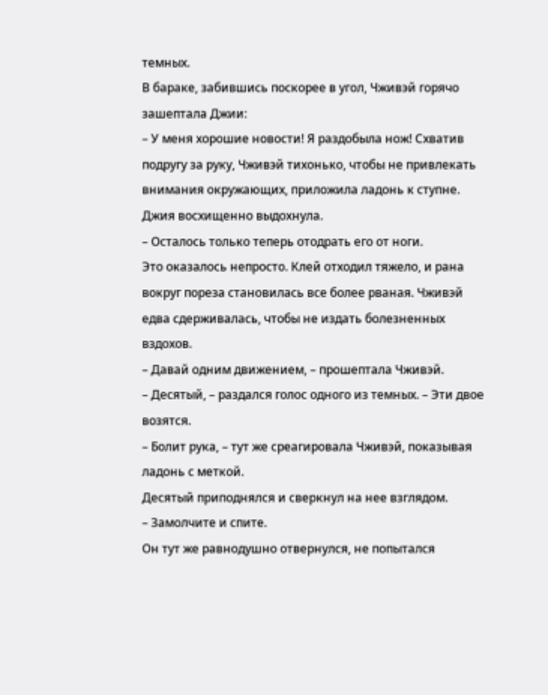темных.
В бараке, забившись поскорее в угол, Чживэй горячо зашептала Джии:
– У меня хорошие новости! Я раздобыла нож! Схватив подругу за руку, Чживэй тихонько, чтобы не привлекать внимания окружающих, приложила ладонь к ступне. Джия восхищенно выдохнула.
– Осталось только теперь отодрать его от ноги.
Это оказалось непросто. Клей отходил тяжело, и рана вокруг пореза становилась все более рваная. Чживэй едва сдерживалась, чтобы не издать болезненных вздохов.
– Давай одним движением, – прошептала Чживэй.
– Десятый, – раздался голос одного из темных. – Эти двое возятся.
– Болит рука, – тут же среагировала Чживэй, показывая ладонь с меткой.
Десятый приподнялся и сверкнул на нее взглядом.
– Замолчите и спите.
Он тут же равнодушно отвернулся, не попытался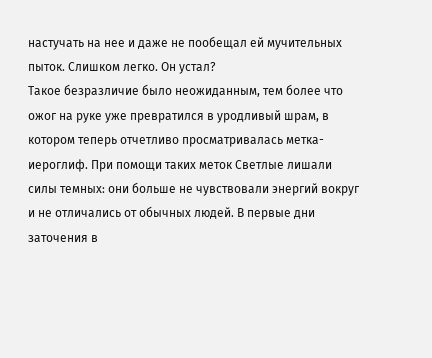настучать на нее и даже не пообещал ей мучительных пыток. Слишком легко. Он устал?
Такое безразличие было неожиданным, тем более что ожог на руке уже превратился в уродливый шрам, в котором теперь отчетливо просматривалась метка-иероглиф. При помощи таких меток Светлые лишали силы темных: они больше не чувствовали энергий вокруг и не отличались от обычных людей. В первые дни заточения в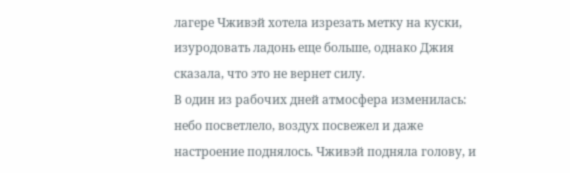лагере Чживэй хотела изрезать метку на куски, изуродовать ладонь еще больше, однако Джия сказала, что это не вернет силу.
В один из рабочих дней атмосфера изменилась: небо посветлело, воздух посвежел и даже настроение поднялось. Чживэй подняла голову, и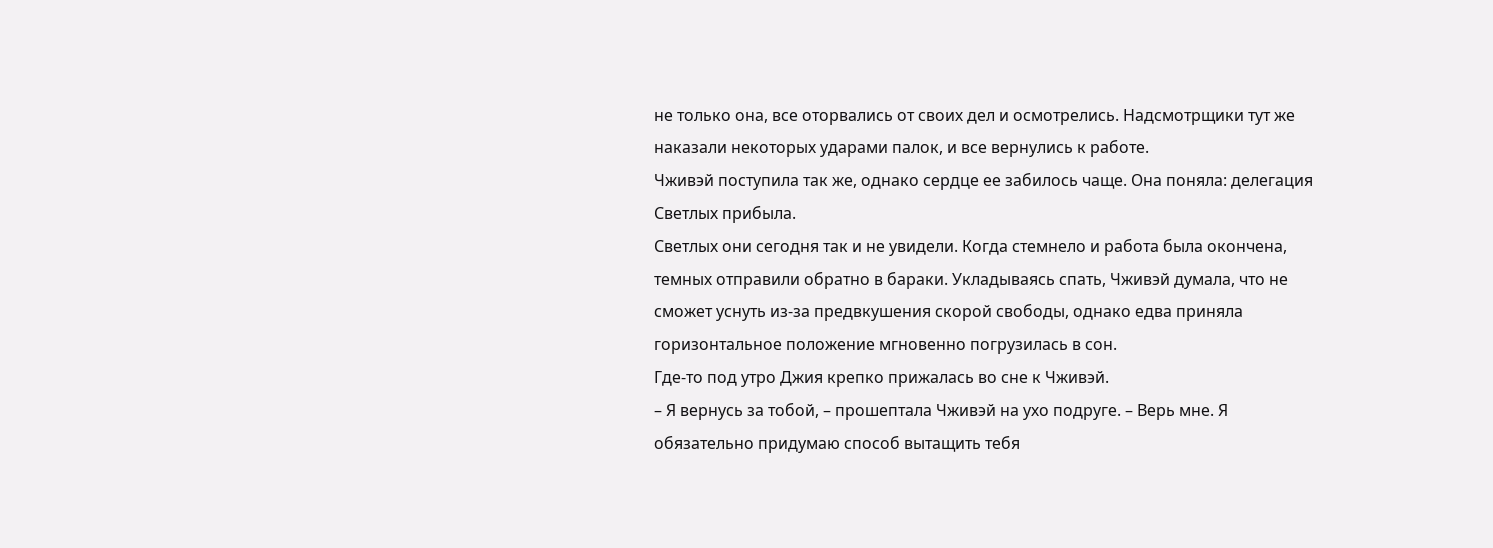не только она, все оторвались от своих дел и осмотрелись. Надсмотрщики тут же наказали некоторых ударами палок, и все вернулись к работе.
Чживэй поступила так же, однако сердце ее забилось чаще. Она поняла: делегация Светлых прибыла.
Светлых они сегодня так и не увидели. Когда стемнело и работа была окончена, темных отправили обратно в бараки. Укладываясь спать, Чживэй думала, что не сможет уснуть из-за предвкушения скорой свободы, однако едва приняла горизонтальное положение мгновенно погрузилась в сон.
Где-то под утро Джия крепко прижалась во сне к Чживэй.
– Я вернусь за тобой, – прошептала Чживэй на ухо подруге. – Верь мне. Я обязательно придумаю способ вытащить тебя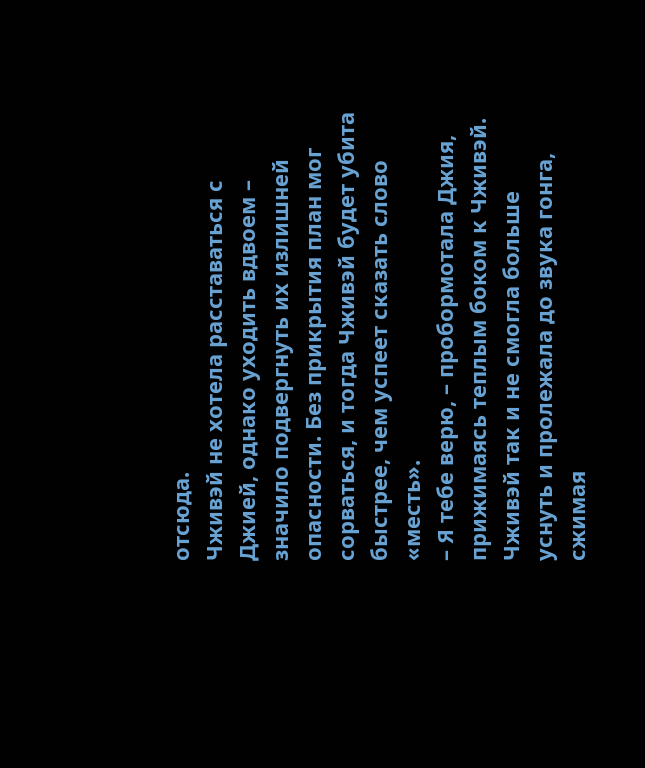отсюда.
Чживэй не хотела расставаться с Джией, однако уходить вдвоем – значило подвергнуть их излишней опасности. Без прикрытия план мог сорваться, и тогда Чживэй будет убита быстрее, чем успеет сказать слово «месть».
– Я тебе верю, – пробормотала Джия, прижимаясь теплым боком к Чживэй.
Чживэй так и не смогла больше уснуть и пролежала до звука гонга, сжимая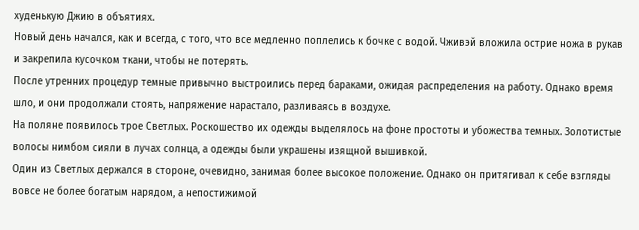худенькую Джию в объятиях.
Новый день начался, как и всегда, с того, что все медленно поплелись к бочке с водой. Чживэй вложила острие ножа в рукав и закрепила кусочком ткани, чтобы не потерять.
После утренних процедур темные привычно выстроились перед бараками, ожидая распределения на работу. Однако время шло, и они продолжали стоять, напряжение нарастало, разливаясь в воздухе.
На поляне появилось трое Светлых. Роскошество их одежды выделялось на фоне простоты и убожества темных. Золотистые волосы нимбом сияли в лучах солнца, а одежды были украшены изящной вышивкой.
Один из Светлых держался в стороне, очевидно, занимая более высокое положение. Однако он притягивал к себе взгляды вовсе не более богатым нарядом, а непостижимой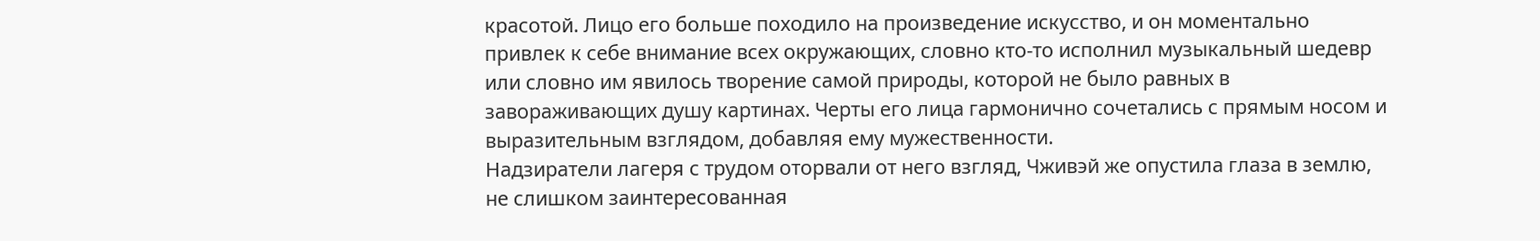красотой. Лицо его больше походило на произведение искусство, и он моментально привлек к себе внимание всех окружающих, словно кто-то исполнил музыкальный шедевр или словно им явилось творение самой природы, которой не было равных в завораживающих душу картинах. Черты его лица гармонично сочетались с прямым носом и выразительным взглядом, добавляя ему мужественности.
Надзиратели лагеря с трудом оторвали от него взгляд, Чживэй же опустила глаза в землю, не слишком заинтересованная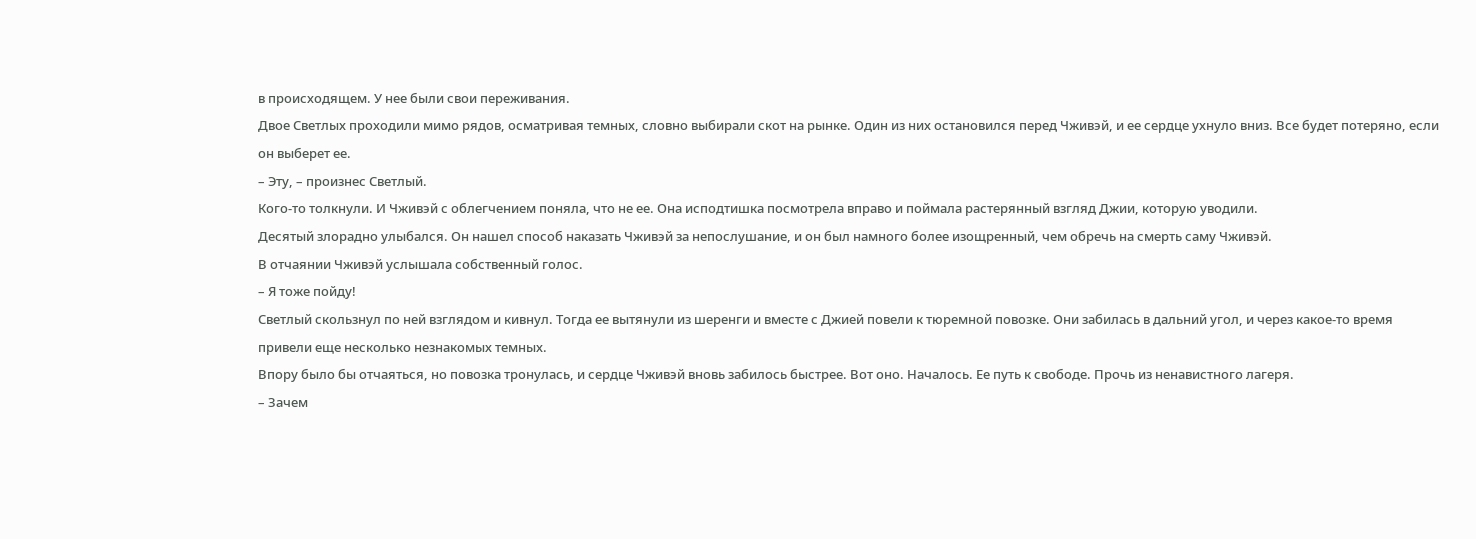в происходящем. У нее были свои переживания.
Двое Светлых проходили мимо рядов, осматривая темных, словно выбирали скот на рынке. Один из них остановился перед Чживэй, и ее сердце ухнуло вниз. Все будет потеряно, если он выберет ее.
– Эту, – произнес Светлый.
Кого-то толкнули. И Чживэй с облегчением поняла, что не ее. Она исподтишка посмотрела вправо и поймала растерянный взгляд Джии, которую уводили.
Десятый злорадно улыбался. Он нашел способ наказать Чживэй за непослушание, и он был намного более изощренный, чем обречь на смерть саму Чживэй.
В отчаянии Чживэй услышала собственный голос.
– Я тоже пойду!
Светлый скользнул по ней взглядом и кивнул. Тогда ее вытянули из шеренги и вместе с Джией повели к тюремной повозке. Они забилась в дальний угол, и через какое-то время привели еще несколько незнакомых темных.
Впору было бы отчаяться, но повозка тронулась, и сердце Чживэй вновь забилось быстрее. Вот оно. Началось. Ее путь к свободе. Прочь из ненавистного лагеря.
– Зачем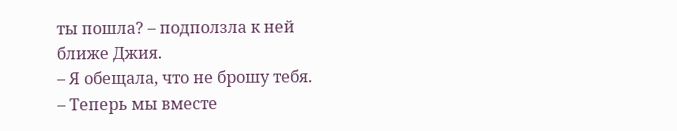ты пошла? – подползла к ней ближе Джия.
– Я обещала, что не брошу тебя.
– Теперь мы вместе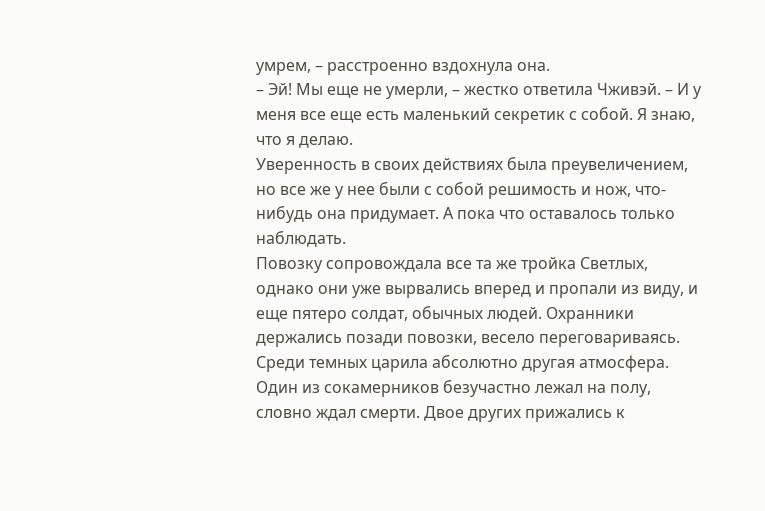умрем, – расстроенно вздохнула она.
– Эй! Мы еще не умерли, – жестко ответила Чживэй. – И у меня все еще есть маленький секретик с собой. Я знаю, что я делаю.
Уверенность в своих действиях была преувеличением, но все же у нее были с собой решимость и нож, что-нибудь она придумает. А пока что оставалось только наблюдать.
Повозку сопровождала все та же тройка Светлых, однако они уже вырвались вперед и пропали из виду, и еще пятеро солдат, обычных людей. Охранники держались позади повозки, весело переговариваясь.
Среди темных царила абсолютно другая атмосфера. Один из сокамерников безучастно лежал на полу, словно ждал смерти. Двое других прижались к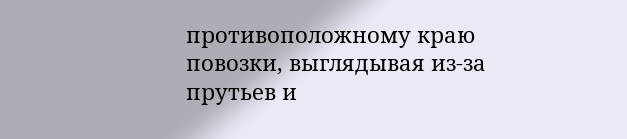противоположному краю повозки, выглядывая из-за прутьев и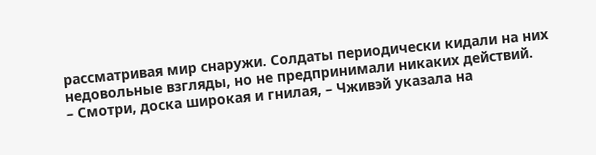рассматривая мир снаружи. Солдаты периодически кидали на них недовольные взгляды, но не предпринимали никаких действий.
– Смотри, доска широкая и гнилая, – Чживэй указала на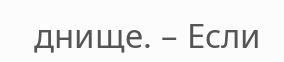днище. – Если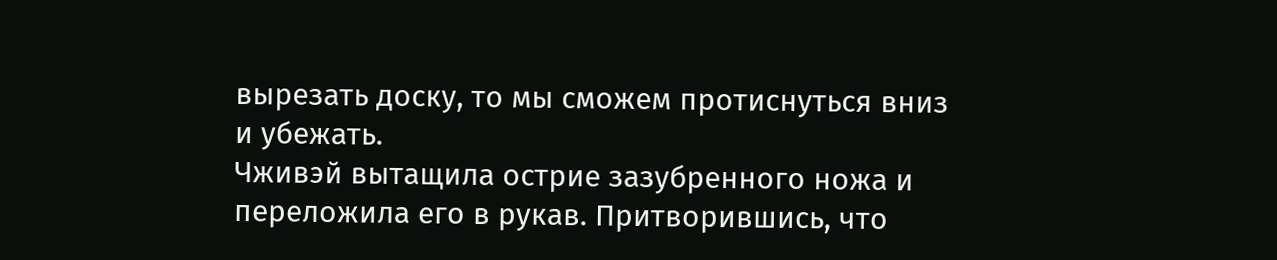вырезать доску, то мы сможем протиснуться вниз и убежать.
Чживэй вытащила острие зазубренного ножа и переложила его в рукав. Притворившись, что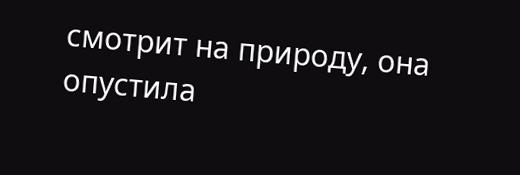смотрит на природу, она опустила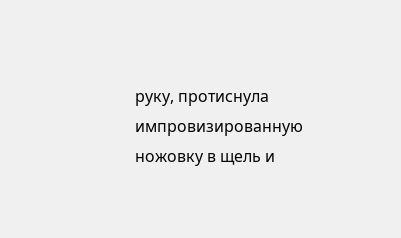руку, протиснула импровизированную ножовку в щель и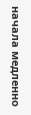начала медленно